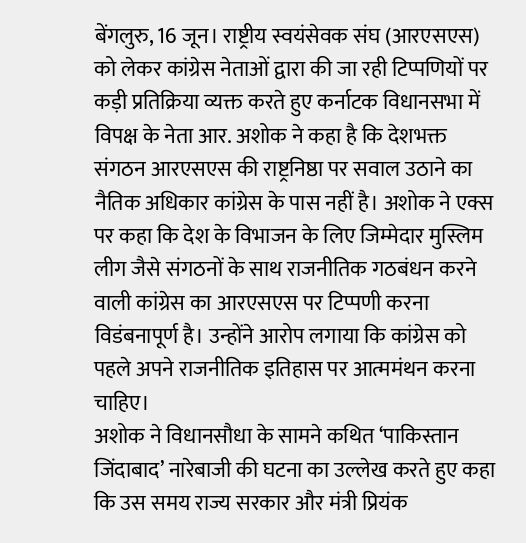बेंगलुरु, 16 जून। राष्ट्रीय स्वयंसेवक संघ (आरएसएस) को लेकर कांग्रेस नेताओं द्वारा की जा रही टिप्पणियों पर कड़ी प्रतिक्रिया व्यक्त करते हुए कर्नाटक विधानसभा में विपक्ष के नेता आर. अशोक ने कहा है कि देशभक्त संगठन आरएसएस की राष्ट्रनिष्ठा पर सवाल उठाने का नैतिक अधिकार कांग्रेस के पास नहीं है। अशोक ने एक्स पर कहा कि देश के विभाजन के लिए जिम्मेदार मुस्लिम लीग जैसे संगठनों के साथ राजनीतिक गठबंधन करने वाली कांग्रेस का आरएसएस पर टिप्पणी करना विडंबनापूर्ण है। उन्होंने आरोप लगाया कि कांग्रेस को पहले अपने राजनीतिक इतिहास पर आत्ममंथन करना चाहिए।
अशोक ने विधानसौधा के सामने कथित ‘पाकिस्तान जिंदाबाद’ नारेबाजी की घटना का उल्लेख करते हुए कहा कि उस समय राज्य सरकार और मंत्री प्रियंक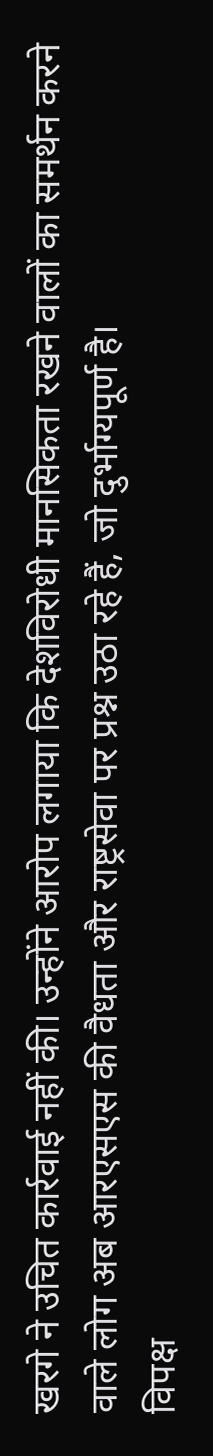खरगे ने उचित कार्रवाई नहीं की। उन्होंने आरोप लगाया कि देशविरोधी मानसिकता रखने वालों का समर्थन करने वाले लोग अब आरएसएस की वैधता और राष्ट्रसेवा पर प्रश्न उठा रहे हैं, जो दुर्भाग्यपूर्ण है।
विपक्ष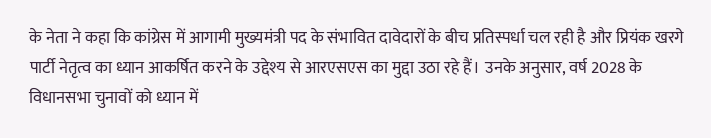के नेता ने कहा कि कांग्रेस में आगामी मुख्यमंत्री पद के संभावित दावेदारों के बीच प्रतिस्पर्धा चल रही है और प्रियंक खरगे पार्टी नेतृत्व का ध्यान आकर्षित करने के उद्देश्य से आरएसएस का मुद्दा उठा रहे हैं। उनके अनुसार, वर्ष 2028 के विधानसभा चुनावों को ध्यान में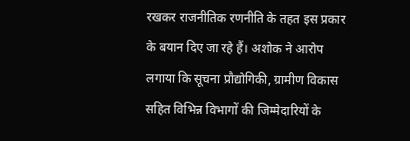रखकर राजनीतिक रणनीति के तहत इस प्रकार के बयान दिए जा रहे हैं। अशोक ने आरोप लगाया कि सूचना प्रौद्योगिकी, ग्रामीण विकास सहित विभिन्न विभागों की जिम्मेदारियों के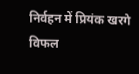निर्वहन में प्रियंक खरगे विफल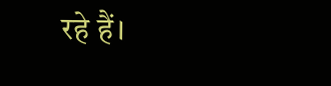रहे हैं।